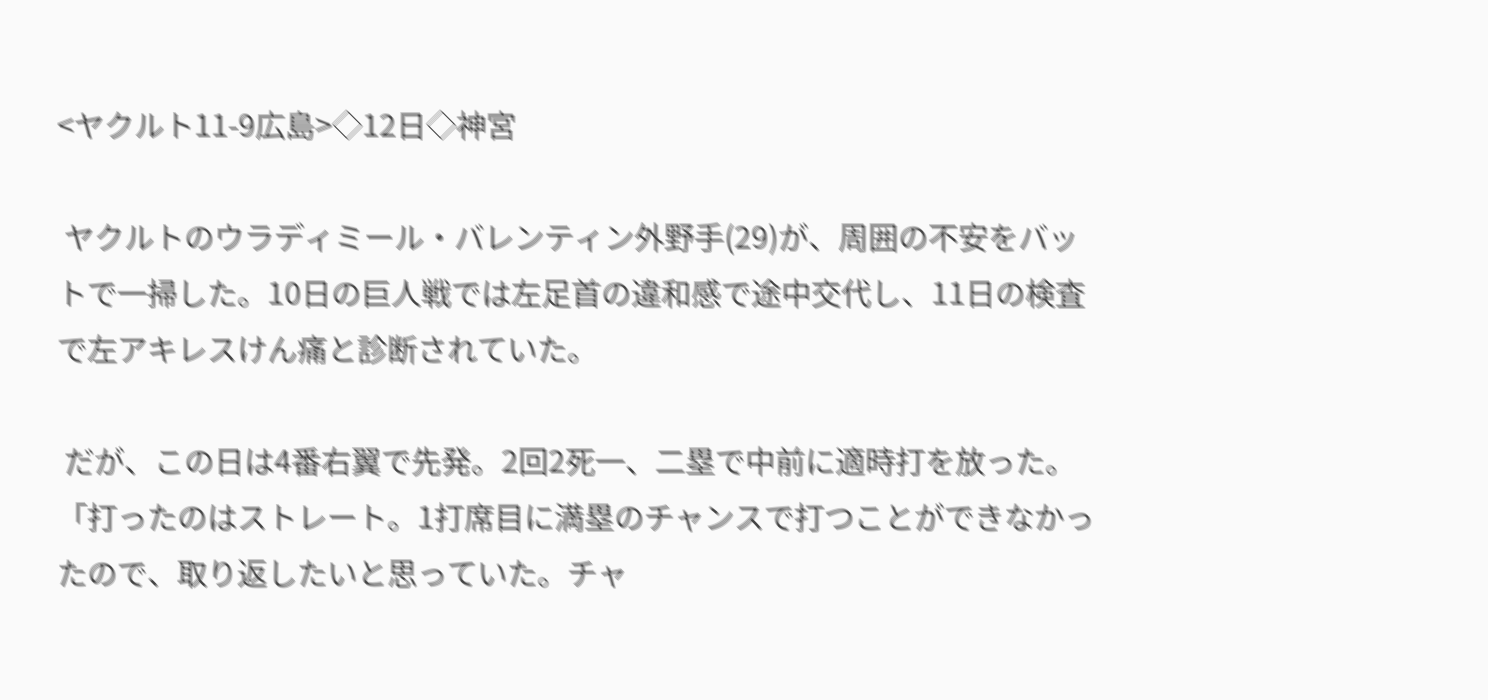<ヤクルト11-9広島>◇12日◇神宮

 ヤクルトのウラディミール・バレンティン外野手(29)が、周囲の不安をバットで一掃した。10日の巨人戦では左足首の違和感で途中交代し、11日の検査で左アキレスけん痛と診断されていた。

 だが、この日は4番右翼で先発。2回2死一、二塁で中前に適時打を放った。「打ったのはストレート。1打席目に満塁のチャンスで打つことができなかったので、取り返したいと思っていた。チャ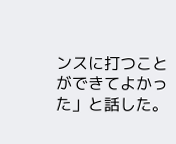ンスに打つことができてよかった」と話した。